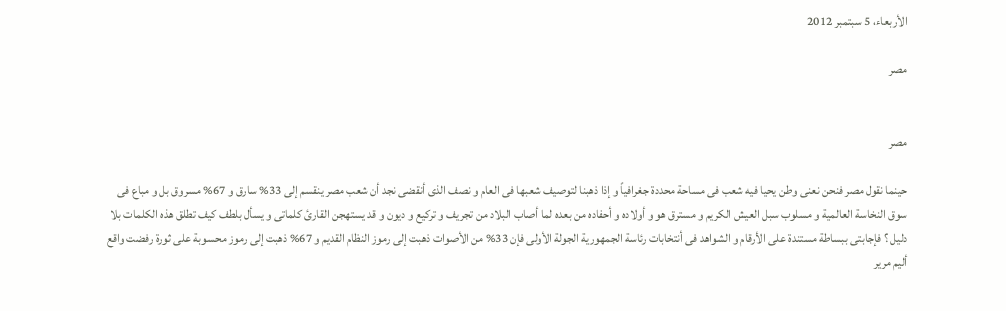الأربعاء، 5 سبتمبر 2012

مصر


مصر

حينما نقول مصر فنحن نعنى وطن يحيا فيه شعب فى مساحة محددة جغرافياً و إذا ذهبنا لتوصيف شعبها فى العام و نصف الذى أنقضى نجد أن شعب مصر ينقسم إلى 33% سارق و 67% مسروق بل و مباع فى سوق النخاسة العالمية و مسلوب سبل العيش الكريم و مسترق هو و أولاده و أحفاده من بعده لما أصاب البلاد من تجريف و تركيع و ديون و قد يستهجن القارئ كلماتى و يسأل بلطف كيف تطلق هذه الكلمات بلا دليل ؟ فإجابتى ببساطة مستندة على الأرقام و الشواهد فى أنتخابات رئاسة الجمهورية الجولة الأولى فإن 33% من الأصوات ذهبت إلى رموز النظام القديم و 67% ذهبت إلى رموز محسوبة على ثورة رفضت واقع أليم مرير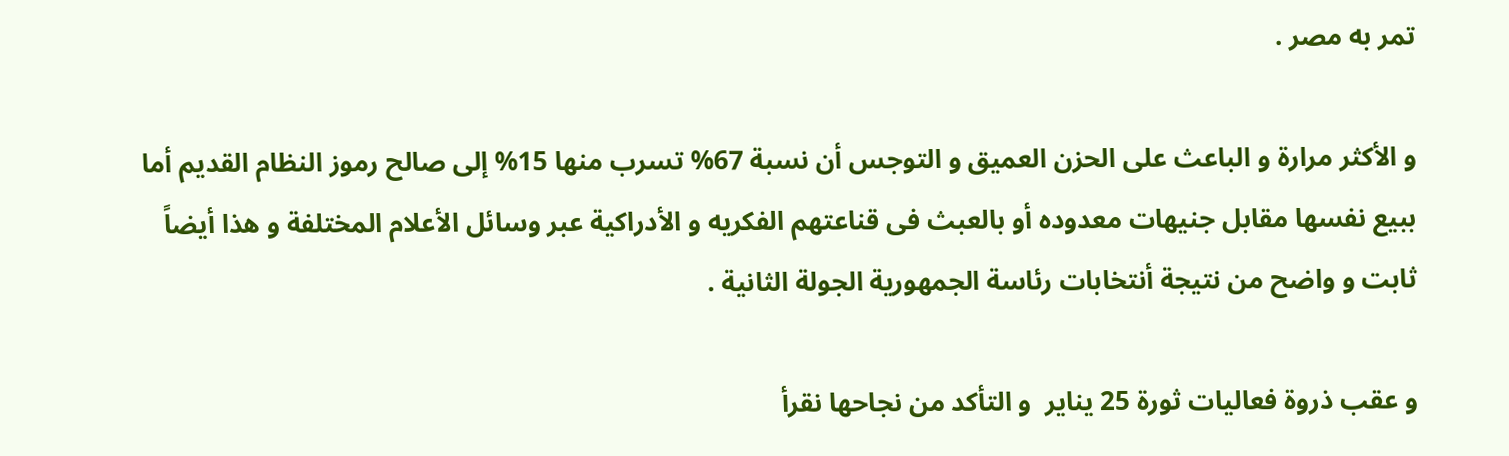تمر به مصر .

و الأكثر مرارة و الباعث على الحزن العميق و التوجس أن نسبة 67% تسرب منها 15% إلى صالح رموز النظام القديم أما ببيع نفسها مقابل جنيهات معدوده أو بالعبث فى قناعتهم الفكريه و الأدراكية عبر وسائل الأعلام المختلفة و هذا أيضاً ثابت و واضح من نتيجة أنتخابات رئاسة الجمهورية الجولة الثانية .

و عقب ذروة فعاليات ثورة 25 يناير  و التأكد من نجاحها نقرأ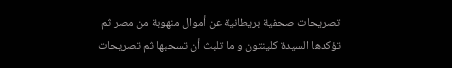تصريحات صحفية بريطانية عن أموال منهوبة من مصر ثم تؤكدها السيدة كلينتون و ما تلبث أن تسحبها ثم تصريحات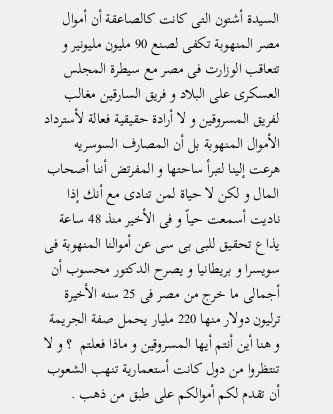السيدة أشتون التى كانت كالصاعقة أن أموال مصر المنهوبة تكفى لصنع 90 مليون مليونير و تتعاقب الوزارت فى مصر مع سيطرة المجلس العسكرى على البلاد و فريق السارقين مغالب لفريق المسروقين و لا أرادة حقيقية فعالة لأسترداد الأموال المنهوبة بل أن المصارف السوسريه هرعت إلينا لتبرأ ساحتها و المفرتض أننا أصحاب المال و لكن لا حياة لمن تنادى مع أنك إذا ناديت أسمعت حياً و فى الأخير منذ 48 ساعة يذاع تحقيق للبى بى سى عن أموالنا المنهوبة فى سويسرا و بريطانيا و يصرح الدكتور محسوب أن أجمالى ما خرج من مصر فى 25 سنه الأخيرة ترليون دولار منها 220 مليار يحمل صفة الجريمة و هنا أين أنتم أيها المسروقين و ماذا فعلتم  ؟ و لا تنتظروا من دول كانت أستعمارية تنهب الشعوب أن تقدم لكم أموالكم على طبق من ذهب .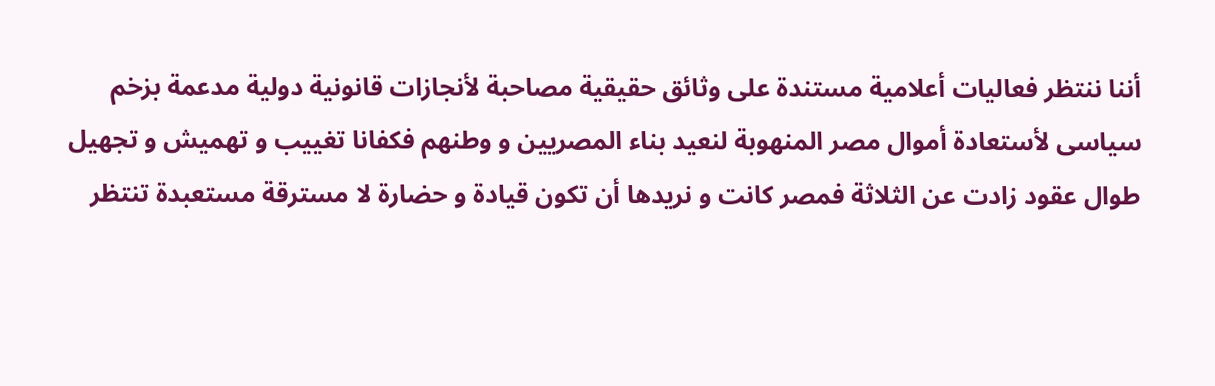أننا ننتظر فعاليات أعلامية مستندة على وثائق حقيقية مصاحبة لأنجازات قانونية دولية مدعمة بزخم سياسى لأستعادة أموال مصر المنهوبة لنعيد بناء المصريين و وطنهم فكفانا تغييب و تهميش و تجهيل طوال عقود زادت عن الثلاثة فمصر كانت و نريدها أن تكون قيادة و حضارة لا مسترقة مستعبدة تنتظر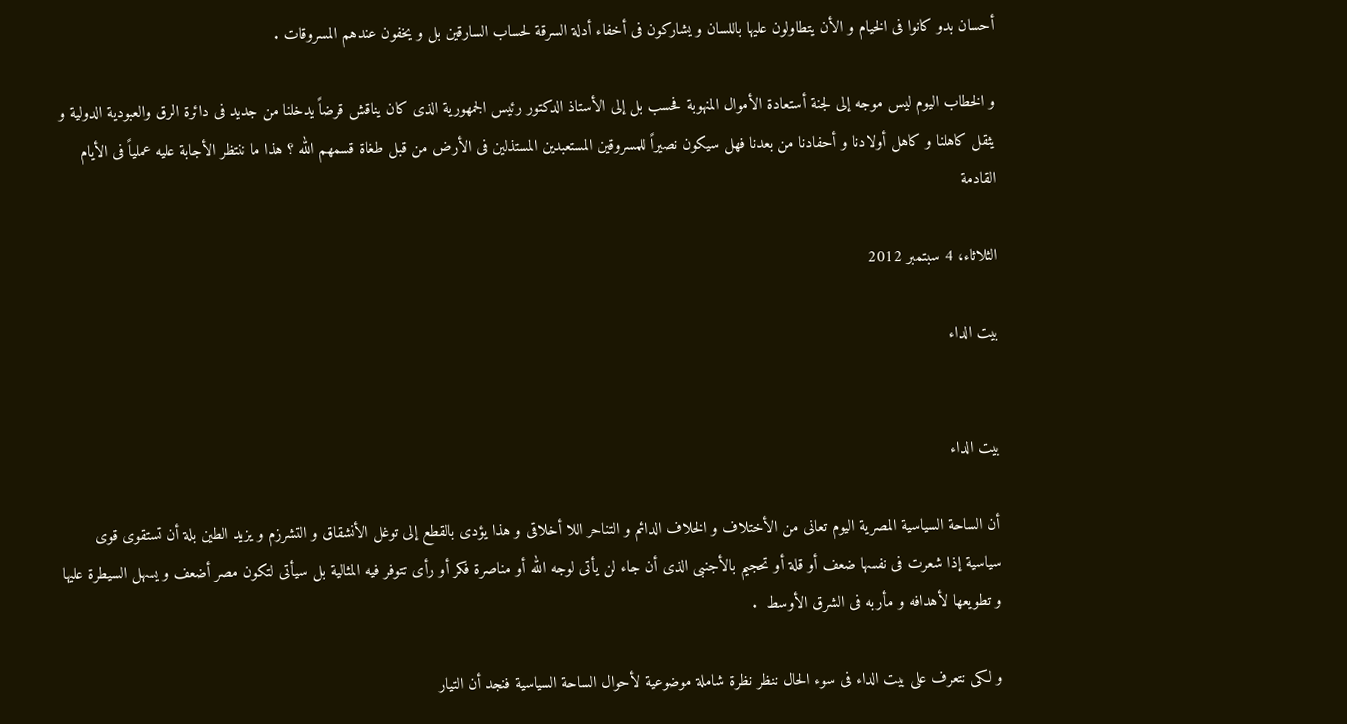أحسان بدو كانوا فى الخيام و الأن يتطاولون عليها باللسان و يشاركون فى أخفاء أدلة السرقة لحساب السارقين بل و يخفون عندهم المسروقات .

و الخطاب اليوم ليس موجه إلى لجنة أستعادة الأموال المنهوبة فحسب بل إلى الأستاذ الدكتور رئيس الجمهورية الذى كان يناقش قرضاً يدخلنا من جديد فى دائرة الرق والعبودية الدولية و يثقل كاهلنا و كاهل أولادنا و أحفادنا من بعدنا فهل سيكون نصيراً للمسروقين المستعبدين المستذلين فى الأرض من قبل طغاة قسمهم الله ؟ هذا ما ننتظر الأجابة عليه عملياً فى الأيام القادمة

الثلاثاء، 4 سبتمبر 2012

بيت الداء


بيت الداء

أن الساحة السياسية المصرية اليوم تعانى من الأختلاف و الخلاف الدائم و التناحر اللا أخلاقى و هذا يؤدى بالقطع إلى توغل الأنشقاق و التشرزم و يزيد الطين بلة أن تستقوى قوى سياسية إذا شعرت فى نفسها ضعف أو قلة أو تحجيم بالأجنبى الذى أن جاء لن يأتى لوجه الله أو مناصرة فكر أو رأى تتوفر فيه المثالية بل سيأتى لتكون مصر أضعف و يسهل السيطرة عليها و تطويعها لأهدافه و مأربه فى الشرق الأوسط  .

و لكى نتعرف على بيت الداء فى سوء الحال ننظر نظرة شاملة موضوعية لأحوال الساحة السياسية فنجد أن التيار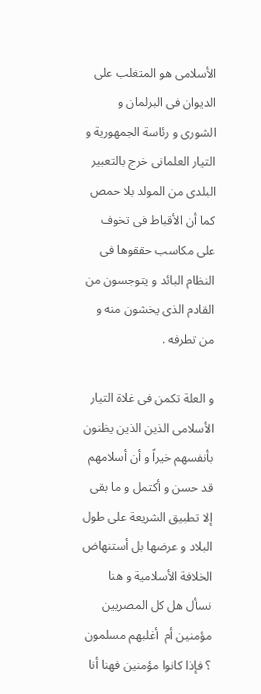الأسلامى هو المتغلب على الديوان فى البرلمان و الشورى و رئاسة الجمهورية و التيار العلمانى خرج بالتعبير البلدى من المولد بلا حمص كما أن الأقباط فى تخوف على مكاسب حققوها فى النظام البائد و يتوجسون من القادم الذى يخشون منه و من تطرفه .

و العلة تكمن فى غلاة التيار الأسلامى الذين الذين يظنون بأنفسهم خيراً و أن أسلامهم قد حسن و أكتمل و ما بقى إلا تطبيق الشريعة على طول البلاد و عرضها بل أستنهاض الخلافة الأسلامية و هنا نسأل هل كل المصريين مؤمنين أم  أغلبهم مسلمون ؟ فإذا كانوا مؤمنين فهنا أنا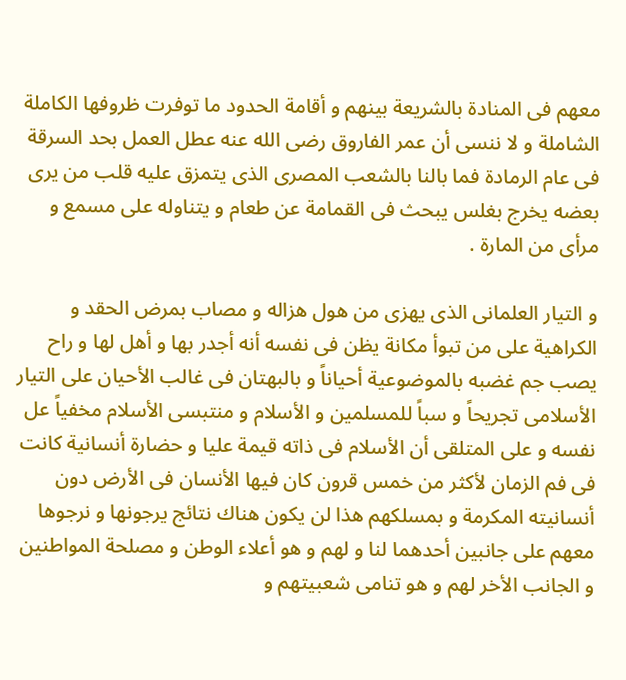معهم فى المنادة بالشريعة بينهم و أقامة الحدود ما توفرت ظروفها الكاملة الشاملة و لا ننسى أن عمر الفاروق رضى الله عنه عطل العمل بحد السرقة فى عام الرمادة فما بالنا بالشعب المصرى الذى يتمزق عليه قلب من يرى بعضه يخرج بغلس يبحث فى القمامة عن طعام و يتناوله على مسمع و مرأى من المارة .

و التيار العلمانى الذى يهزى من هول هزاله و مصاب بمرض الحقد و الكراهية على من تبوأ مكانة يظن فى نفسه أنه أجدر بها و أهل لها و راح يصب جم غضبه بالموضوعية أحياناً و بالبهتان فى غالب الأحيان على التيار الأسلامى تجريحاً و سباً للمسلمين و الأسلام و منتبسى الأسلام مخفياً عل نفسه و على المتلقى أن الأسلام فى ذاته قيمة عليا و حضارة أنسانية كانت فى فم الزمان لأكثر من خمس قرون كان فيها الأنسان فى الأرض دون أنسانيته المكرمة و بمسلكهم هذا لن يكون هناك نتائج يرجونها و نرجوها معهم على جانبين أحدهما لنا و لهم و هو أعلاء الوطن و مصلحة المواطنين و الجانب الأخر لهم و هو تنامى شعبيتهم و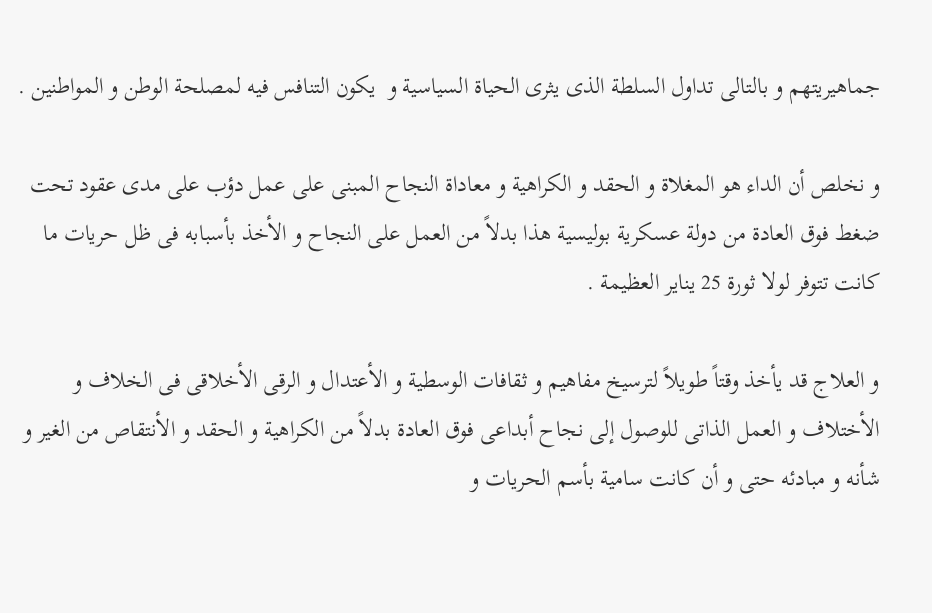جماهيريتهم و بالتالى تداول السلطة الذى يثرى الحياة السياسية و  يكون التنافس فيه لمصلحة الوطن و المواطنين .

و نخلص أن الداء هو المغلاة و الحقد و الكراهية و معاداة النجاح المبنى على عمل دؤب على مدى عقود تحت ضغط فوق العادة من دولة عسكرية بوليسية هذا بدلاً من العمل على النجاح و الأخذ بأسبابه فى ظل حريات ما كانت تتوفر لولا ثورة 25 يناير العظيمة .

و العلاج قد يأخذ وقتاً طويلاً لترسيخ مفاهيم و ثقافات الوسطية و الأعتدال و الرقى الأخلاقى فى الخلاف و الأختلاف و العمل الذاتى للوصول إلى نجاح أبداعى فوق العادة بدلاً من الكراهية و الحقد و الأنتقاص من الغير و شأنه و مبادئه حتى و أن كانت سامية بأسم الحريات و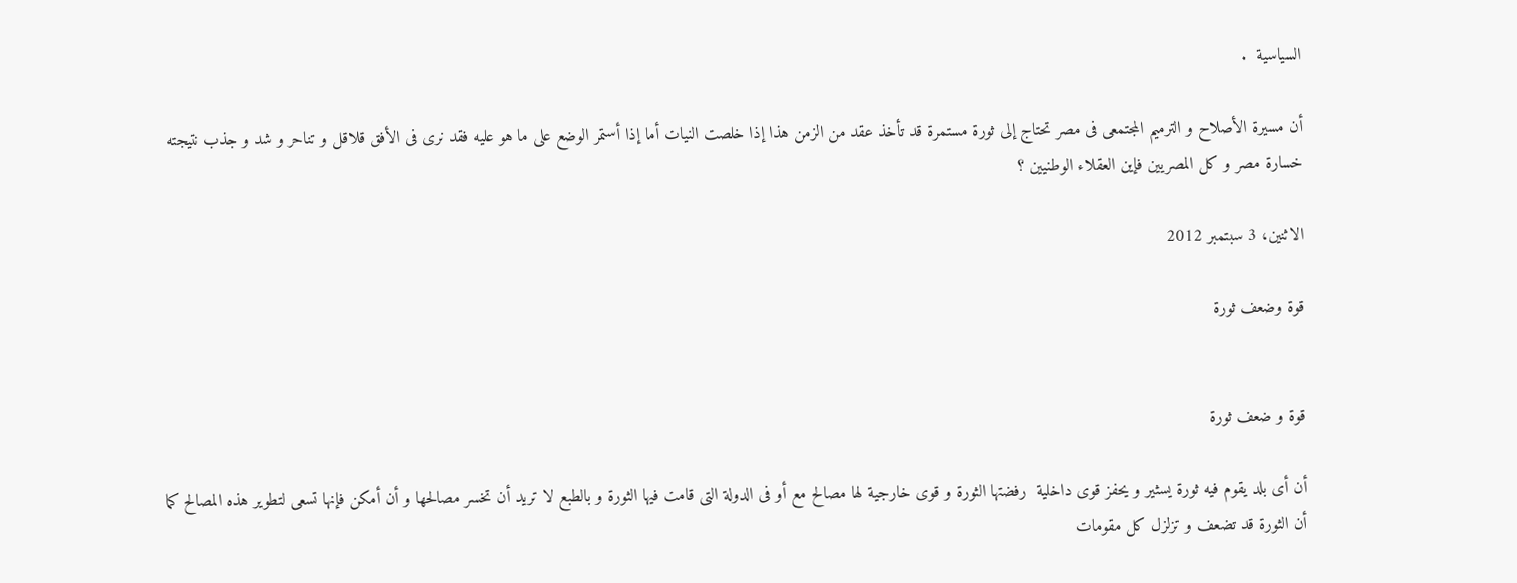السياسية  .

أن مسيرة الأصلاح و الترميم المجتمعى فى مصر تحتاج إلى ثورة مستمرة قد تأخذ عقد من الزمن هذا إذا خلصت النيات أما إذا أستمر الوضع على ما هو عليه فقد نرى فى الأفق قلاقل و تناحر و شد و جذب نتيجته خسارة مصر و كل المصريين فإين العقلاء الوطنيين ؟

الاثنين، 3 سبتمبر 2012

قوة وضعف ثورة


قوة و ضعف ثورة

أن أى بلد يقوم فيه ثورة يسثير و يحفز قوى داخلية  رفضتها الثورة و قوى خارجية لها مصالح مع أو فى الدولة التى قامت فيها الثورة و بالطبع لا تريد أن تخسر مصالحها و أن أمكن فإنها تسعى لتطوير هذه المصالح كما أن الثورة قد تضعف و تزلزل كل مقومات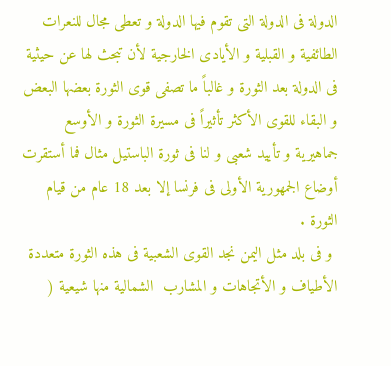الدولة فى الدولة التى تقوم فيها الدولة و تعطى مجال للنعرات الطائفية و القبلية و الأيادى الخارجية لأن تبحث لها عن حيثية فى الدولة بعد الثورة و غالباً ما تصفى قوى الثورة بعضها البعض و البقاء للقوى الأكثر تأثيراً فى مسيرة الثورة و الأوسع جماهيرية و تأييد شعبى و لنا فى ثورة الباستيل مثال فما أستقرت أوضاع الجمهورية الأولى فى فرنسا إلا بعد 18 عام من قيام الثورة .
 و فى بلد مثل اليمن نجد القوى الشعبية فى هذه الثورة متعددة الأطياف و الأتجاهات و المشارب  الشمالية منها شيعية (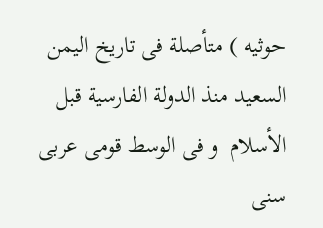حوثيه ) متأصلة فى تاريخ اليمن السعيد منذ الدولة الفارسية قبل الأسلام  و فى الوسط قومى عربى سنى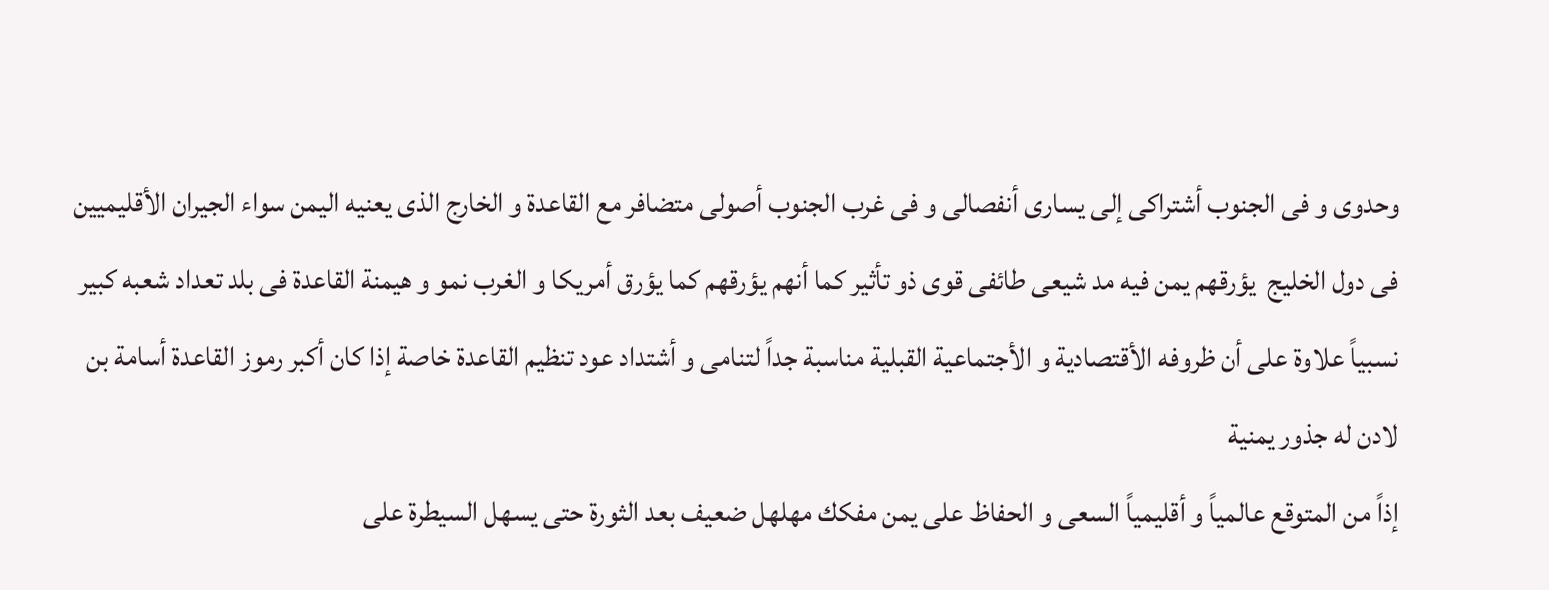وحدوى و فى الجنوب أشتراكى إلى يسارى أنفصالى و فى غرب الجنوب أصولى متضافر مع القاعدة و الخارج الذى يعنيه اليمن سواء الجيران الأقليميين فى دول الخليج  يؤرقهم يمن فيه مد شيعى طائفى قوى ذو تأثير كما أنهم يؤرقهم كما يؤرق أمريكا و الغرب نمو و هيمنة القاعدة فى بلد تعداد شعبه كبير نسبياً علاوة على أن ظروفه الأقتصادية و الأجتماعية القبلية مناسبة جداً لتنامى و أشتداد عود تنظيم القاعدة خاصة إذا كان أكبر رموز القاعدة أسامة بن لادن له جذور يمنية
إذاً من المتوقع عالمياً و أقليمياً السعى و الحفاظ على يمن مفكك مهلهل ضعيف بعد الثورة حتى يسهل السيطرة على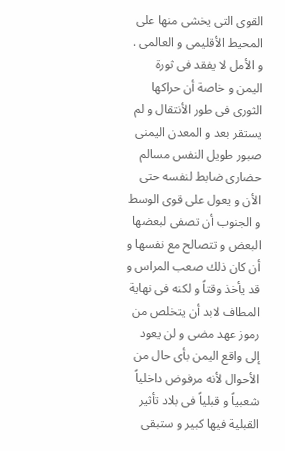القوى التى يخشى منها على المحيط الأقليمى و العالمى .
و الأمل لا يفقد فى ثورة اليمن و خاصة أن حراكها الثورى فى طور الأنتقال و لم يستقر بعد و المعدن اليمنى صبور طويل النفس مسالم حضارى ضابط لنفسه حتى الأن و يعول على قوى الوسط و الجنوب أن تصفى لبعضها البعض و تتصالح مع نفسها و أن كان ذلك صعب المراس و قد يأخذ وقتاً و لكنه فى نهاية المطاف لابد أن يتخلص من رموز عهد مضى و لن يعود إلى واقع اليمن بأى حال من الأحوال لأنه مرفوض داخلياً شعبياً و قبلياً فى بلاد تأثير القبلية فيها كبير و ستبقى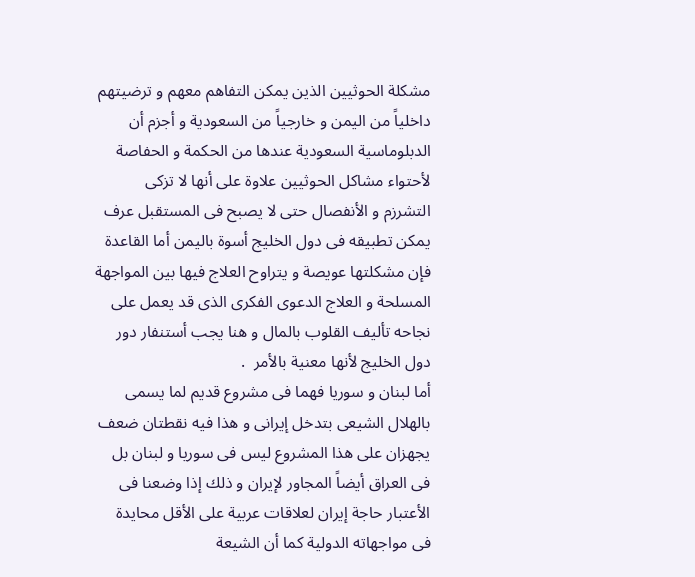مشكلة الحوثيين الذين يمكن التفاهم معهم و ترضيتهم داخلياً من اليمن و خارجياً من السعودية و أجزم أن الدبلوماسية السعودية عندها من الحكمة و الحفاصة لأحتواء مشاكل الحوثيين علاوة على أنها لا تزكى التشرزم و الأنفصال حتى لا يصبح فى المستقبل عرف يمكن تطبيقه فى دول الخليج أسوة باليمن أما القاعدة فإن مشكلتها عويصة و يتراوح العلاج فيها بين المواجهة المسلحة و العلاج الدعوى الفكرى الذى قد يعمل على نجاحه تأليف القلوب بالمال و هنا يجب أستنفار دور دول الخليج لأنها معنية بالأمر  .
أما لبنان و سوريا فهما فى مشروع قديم لما يسمى بالهلال الشيعى بتدخل إيرانى و هذا فيه نقطتان ضعف يجهزان على هذا المشروع ليس فى سوريا و لبنان بل فى العراق أيضاً المجاور لإيران و ذلك إذا وضعنا فى الأعتبار حاجة إيران لعلاقات عربية على الأقل محايدة فى مواجهاته الدولية كما أن الشيعة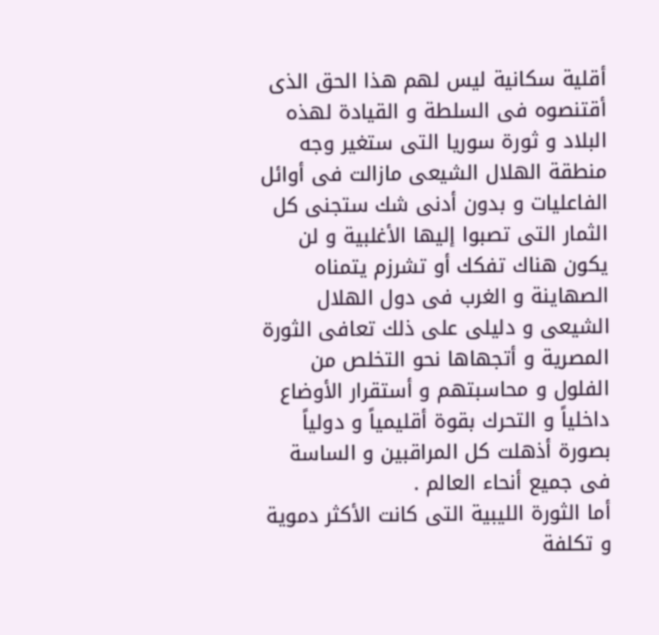أقلية سكانية ليس لهم هذا الحق الذى أقتنصوه فى السلطة و القيادة لهذه البلاد و ثورة سوريا التى ستغير وجه منطقة الهلال الشيعى مازالت فى أوائل الفاعليات و بدون أدنى شك ستجنى كل الثمار التى تصبوا إليها الأغلبية و لن يكون هناك تفكك أو تشرزم يتمناه الصهاينة و الغرب فى دول الهلال الشيعى و دليلى على ذلك تعافى الثورة المصرية و أتجهاها نحو التخلص من الفلول و محاسبتهم و أستقرار الأوضاع داخلياً و التحرك بقوة أقليمياً و دولياً بصورة أذهلت كل المراقبين و الساسة فى جميع أنحاء العالم .
أما الثورة الليبية التى كانت الأكثر دموية و تكلفة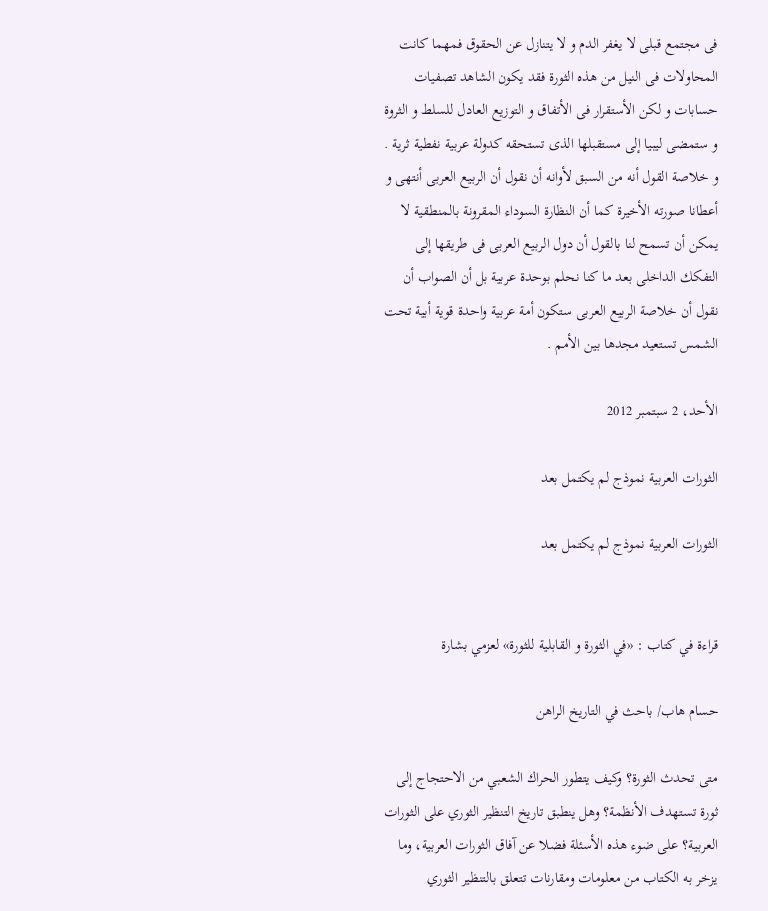فى مجتمع قبلى لا يغفر الدم و لا يتنازل عن الحقوق فمهما كانت المحاولات فى النيل من هذه الثورة فقد يكون الشاهد تصفيات حسابات و لكن الأستقرار فى الأتفاق و التوزيع العادل للسلط و الثروة و ستمضى ليبيا إلى مستقبلها الذى تستحقه كدولة عربية نفطية ثرية .
و خلاصة القول أنه من السبق لأوانه أن نقول أن الربيع العربى أنتهى و أعطانا صورته الأخيرة كما أن النظارة السوداء المقرونة بالمنطقية لا يمكن أن تسمح لنا بالقول أن دول الربيع العربى فى طريقها إلى التفكك الداخلى بعد ما كنا نحلم بوحدة عربية بل أن الصواب أن نقول أن خلاصة الربيع العربى ستكون أمة عربية واحدة قوية أبية تحت الشمس تستعيد مجدها بين الأمم .

الأحد، 2 سبتمبر 2012

الثورات العربية نموذج لم يكتمل بعد

الثورات العربية نموذج لم يكتمل بعد


قراءة في كتاب : «في الثورة و القابلية للثورة» لعزمي بشارة

حسام هاب/ باحث في التاريخ الراهن

متى تحدث الثورة؟ وكيف يتطور الحراك الشعبي من الاحتجاج إلى ثورة تستهدف الأنظمة؟ وهل ينطبق تاريخ التنظير الثوري على الثورات العربية؟ على ضوء هذه الأسئلة فضلا عن آفاق الثورات العربية، وما يزخر به الكتاب من معلومات ومقارنات تتعلق بالتنظير الثوري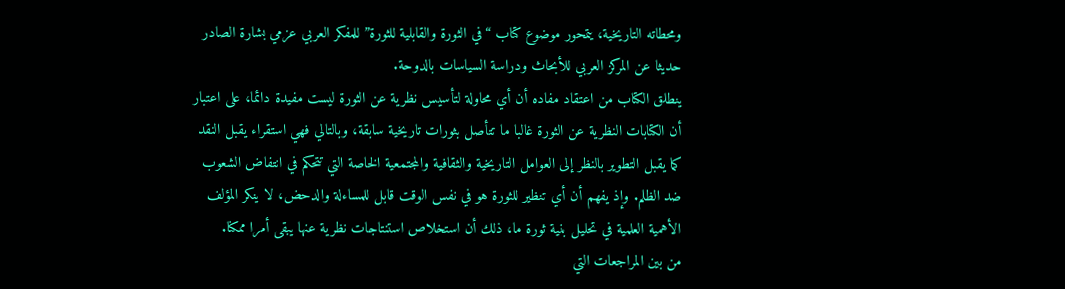ومحطاته التاريخية، يتمحور موضوع كتاب “في الثورة والقابلية للثورة” للمفكر العربي عزمي بشارة الصادر حديثا عن المركز العربي للأبحاث ودراسة السياسات بالدوحة.
ينطلق الكتاب من اعتقاد مفاده أن أي محاولة لتأسيس نظرية عن الثورة ليست مفيدة دائما، على اعتبار أن الكتابات النظرية عن الثورة غالبا ما تتأصل بثورات تاريخية سابقة، وبالتالي فهي استقراء يقبل النقد كما يقبل التطوير بالنظر إلى العوامل التاريخية والثقافية والمجتمعية الخاصة التي تتحكم في انتفاض الشعوب ضد الظلم. وإذ يفهم أن أي تنظير للثورة هو في نفس الوقت قابل للمساءلة والدحض، لا ينكر المؤلف الأهمية العلمية في تحليل بنية ثورة ما، ذلك أن استخلاص استنتاجات نظرية عنها يبقى أمرا ممكنا.
من بين المراجعات التي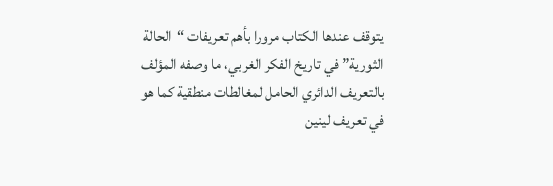يتوقف عندها الكتاب مرورا بأهم تعريفات “الحالة الثورية” في تاريخ الفكر الغربي، ما وصفه المؤلف بالتعريف الدائري الحامل لمغالطات منطقية كما هو في تعريف لينين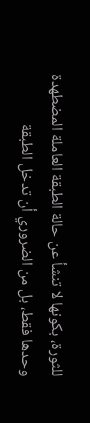للثورة، بكونها لا تنشأ عن حالة الطبقة العاملة المضطهدة وحدها فقط، بل من الضروري أن تدخل الطبقة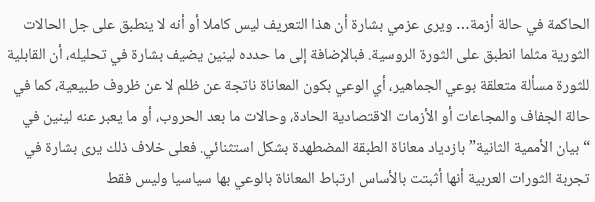الحاكمة في حالة أزمة… ويرى عزمي بشارة أن هذا التعريف ليس كاملا أو أنه لا ينطبق على جل الحالات الثورية مثلما انطبق على الثورة الروسية. فبالإضافة إلى ما حدده لينين يضيف بشارة في تحليله، أن القابلية للثورة مسألة متعلقة بوعي الجماهير، أي الوعي بكون المعاناة ناتجة عن ظلم لا عن ظروف طبيعية، كما في حالة الجفاف والمجاعات أو الأزمات الاقتصادية الحادة، وحالات ما بعد الحروب، أو ما يعبر عنه لينين في “بيان الأممية الثانية” بازدياد معاناة الطبقة المضطهدة بشكل استثنائي. فعلى خلاف ذلك يرى بشارة في تجربة الثورات العربية أنها أثبتت بالأساس ارتباط المعاناة بالوعي بها سياسيا وليس فقط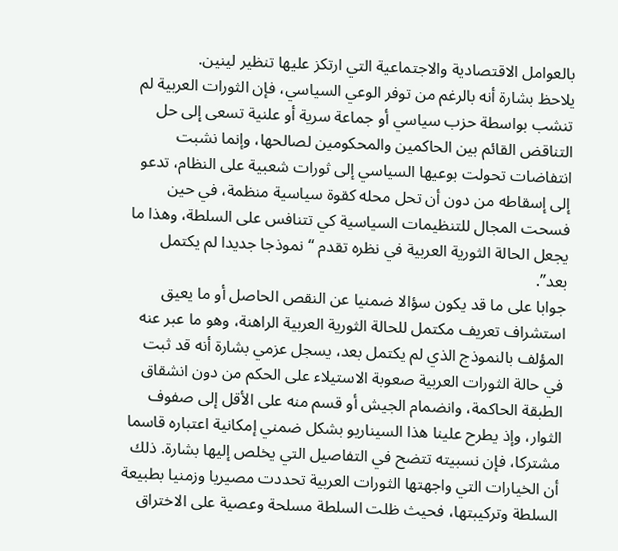بالعوامل الاقتصادية والاجتماعية التي ارتكز عليها تنظير لينين.
يلاحظ بشارة أنه بالرغم من توفر الوعي السياسي، فإن الثورات العربية لم تنشب بواسطة حزب سياسي أو جماعة سرية أو علنية تسعى إلى حل التناقض القائم بين الحاكمين والمحكومين لصالحها، وإنما نشبت انتفاضات تحولت بوعيها السياسي إلى ثورات شعبية على النظام، تدعو إلى إسقاطه من دون أن تحل محله كقوة سياسية منظمة، في حين فسحت المجال للتنظيمات السياسية كي تتنافس على السلطة، وهذا ما يجعل الحالة الثورية العربية في نظره تقدم “نموذجا جديدا لم يكتمل بعد”.
جوابا على ما قد يكون سؤالا ضمنيا عن النقص الحاصل أو ما يعيق استشراف تعريف مكتمل للحالة الثورية العربية الراهنة، وهو ما عبر عنه المؤلف بالنموذج الذي لم يكتمل بعد، يسجل عزمي بشارة أنه قد ثبت في حالة الثورات العربية صعوبة الاستيلاء على الحكم من دون انشقاق الطبقة الحاكمة، وانضمام الجيش أو قسم منه على الأقل إلى صفوف الثوار، وإذ يطرح علينا هذا السيناريو بشكل ضمني إمكانية اعتباره قاسما مشتركا، فإن نسبيته تتضح في التفاصيل التي يخلص إليها بشارة. ذلك أن الخيارات التي واجهتها الثورات العربية تحددت مصيريا وزمنيا بطبيعة السلطة وتركيبتها، فحيث ظلت السلطة مسلحة وعصية على الاختراق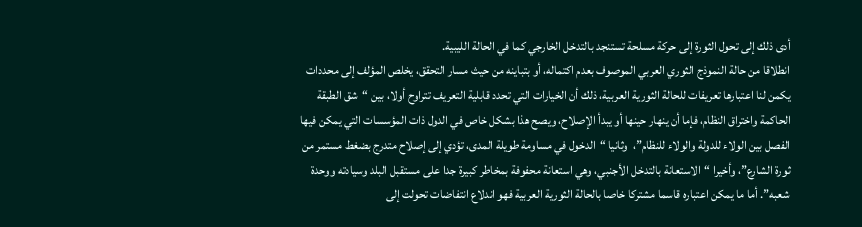أدى ذلك إلى تحول الثورة إلى حركة مسلحة تستنجد بالتدخل الخارجي كما في الحالة الليبية.
انطلاقا من حالة النموذج الثوري العربي الموصوف بعدم اكتماله، أو بتباينه من حيث مسار التحقق، يخلص المؤلف إلى محددات يكمن لنا اعتبارها تعريفات للحالة الثورية العربية، ذلك أن الخيارات التي تحدد قابلية التعريف تتراوح أولا، بين “شق الطبقة الحاكمة واختراق النظام، فإما أن ينهار حينها أو يبدأ الإصلاح، ويصح هذا بشكل خاص في الدول ذات المؤسسات التي يمكن فيها الفصل بين الولاء للدولة والولاء للنظام”،  وثانيا “الدخول في مساومة طويلة المدى، تؤدي إلى إصلاح متدرج بضغط مستمر من ثورة الشارع”، وأخيرا “الاستعانة بالتدخل الأجنبي، وهي استعانة محفوفة بمخاطر كبيرة جدا على مستقبل البلد وسيادته ووحدة شعبه”. أما ما يمكن اعتباره قاسما مشتركا خاصا بالحالة الثورية العربية فهو اندلاع انتفاضات تحولت إلى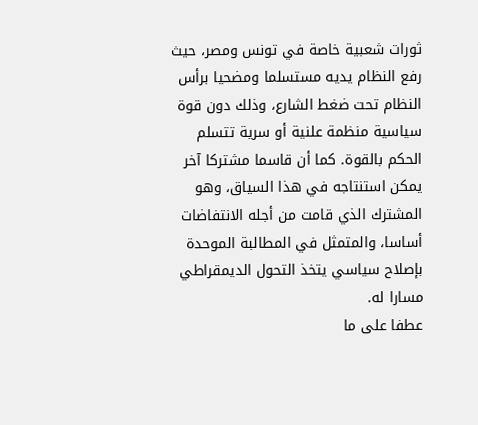ثورات شعبية خاصة في تونس ومصر، حيث رفع النظام يديه مستسلما ومضحيا برأس النظام تحت ضغط الشارع، وذلك دون قوة سياسية منظمة علنية أو سرية تتسلم الحكم بالقوة. كما أن قاسما مشتركا آخر يمكن استنتاجه في هذا السياق، وهو المشترك الذي قامت من أجله الانتفاضات أساسا، والمتمثل في المطالبة الموحدة بإصلاح سياسي يتخذ التحول الديمقراطي مسارا له.
عطفا على ما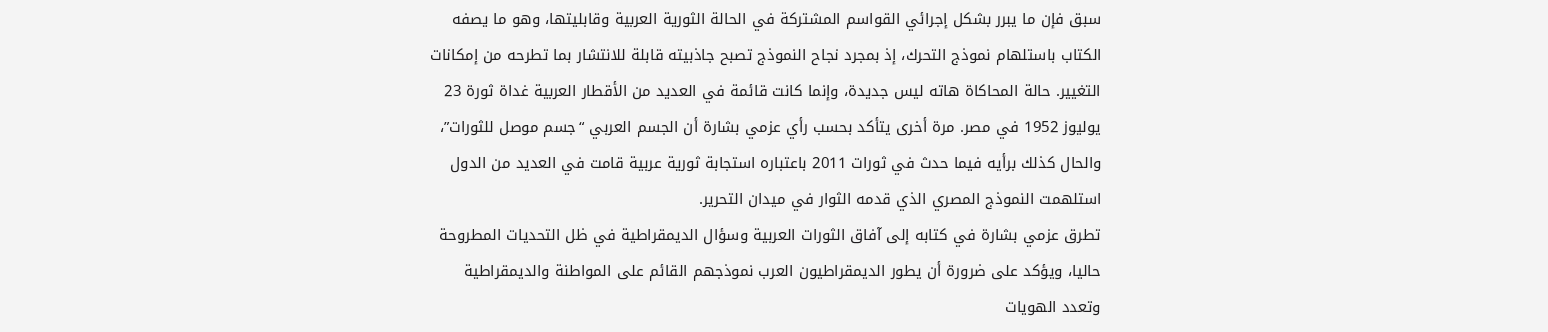سبق فإن ما يبرر بشكل إجرائي القواسم المشتركة في الحالة الثورية العربية وقابليتها، وهو ما يصفه الكتاب باستلهام نموذج التحرك، إذ بمجرد نجاح النموذج تصبح جاذبيته قابلة للانتشار بما تطرحه من إمكانات التغيير. حالة المحاكاة هاته ليس جديدة، وإنما كانت قائمة في العديد من الأقطار العربية غداة ثورة 23 يوليوز 1952 في مصر. مرة أخرى يتأكد بحسب رأي عزمي بشارة أن الجسم العربي “جسم موصل للثورات”، والحال كذلك برأيه فيما حدث في ثورات 2011 باعتباره استجابة ثورية عربية قامت في العديد من الدول استلهمت النموذج المصري الذي قدمه الثوار في ميدان التحرير.
تطرق عزمي بشارة في كتابه إلى آفاق الثورات العربية وسؤال الديمقراطية في ظل التحديات المطروحة حاليا، ويؤكد على ضرورة أن يطور الديمقراطيون العرب نموذجهم القائم على المواطنة والديمقراطية وتعدد الهويات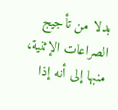بدلا من تأجيج الصراعات الإثنية، منبها إلى أنه إذا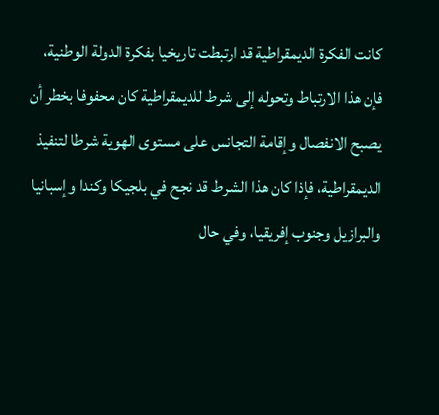كانت الفكرة الديمقراطية قد ارتبطت تاريخيا بفكرة الدولة الوطنية، فإن هذا الارتباط وتحوله إلى شرط للديمقراطية كان محفوفا بخطر أن يصبح الانفصال وإقامة التجانس على مستوى الهوية شرطا لتنفيذ الديمقراطية، فإذا كان هذا الشرط قد نجح في بلجيكا وكندا وإسبانيا والبرازيل وجنوب إفريقيا، وفي حال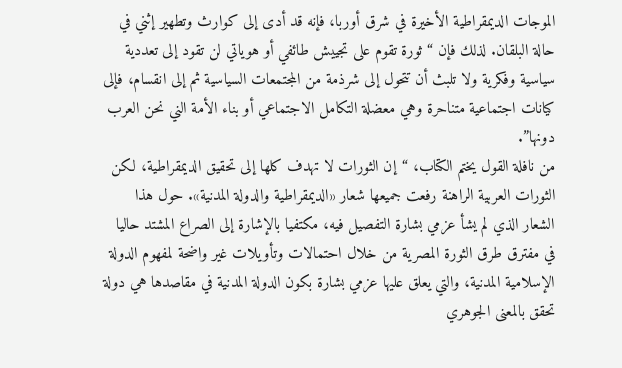الموجات الديمقراطية الأخيرة في شرق أوربا، فإنه قد أدى إلى كوارث وتطهير إثني في حالة البلقان. لذلك فإن “ثورة تقوم على تجييش طائفي أو هوياتي لن تقود إلى تعددية سياسية وفكرية ولا تلبث أن تتحول إلى شرذمة من المجتمعات السياسية ثم إلى انقسام، فإلى كيانات اجتماعية متناحرة وهي معضلة التكامل الاجتماعي أو بناء الأمة الني نحن العرب دونها”.
من نافلة القول يختم الكتاب، “إن الثورات لا تهدف كلها إلى تحقيق الديمقراطية، لكن الثورات العربية الراهنة رفعت جميعها شعار «الديمقراطية والدولة المدنية». حول هذا الشعار الذي لم يشأ عزمي بشارة التفصيل فيه، مكتفيا بالإشارة إلى الصراع المشتد حاليا في مفترق طرق الثورة المصرية من خلال احتمالات وتأويلات غير واضحة لمفهوم الدولة الإسلامية المدنية، والتي يعلق عليها عزمي بشارة بكون الدولة المدنية في مقاصدها هي دولة تحقق بالمعنى الجوهري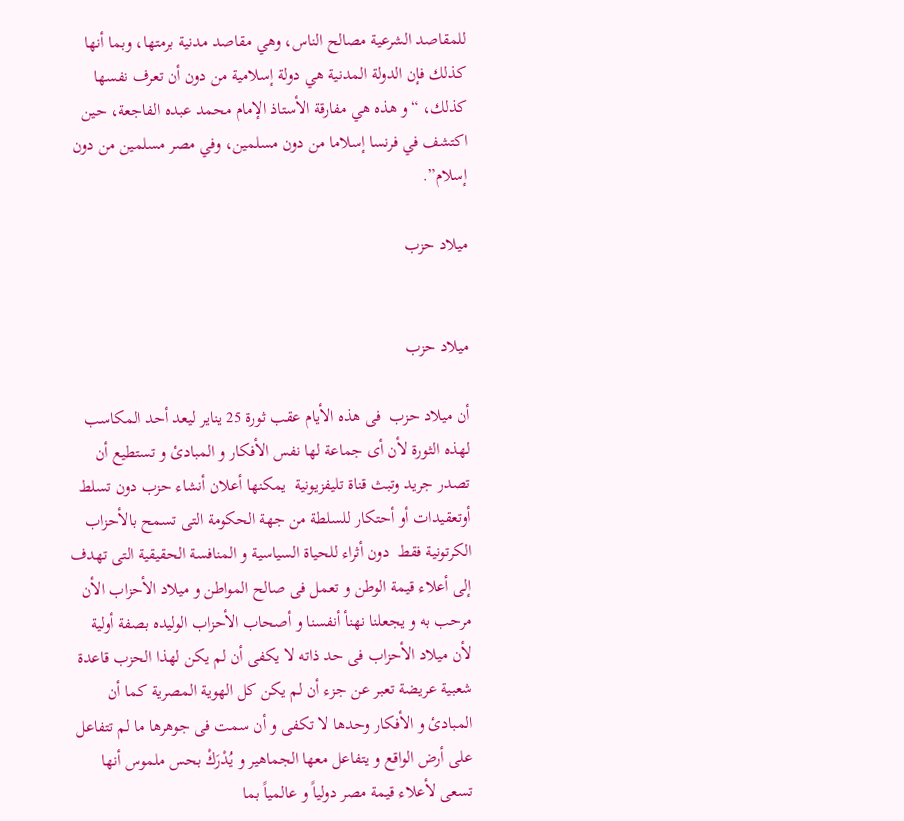للمقاصد الشرعية مصالح الناس، وهي مقاصد مدنية برمتها، وبما أنها كذلك فإن الدولة المدنية هي دولة إسلامية من دون أن تعرف نفسها كذلك، “و هذه هي مفارقة الأستاذ الإمام محمد عبده الفاجعة، حين اكتشف في فرنسا إسلاما من دون مسلمين، وفي مصر مسلمين من دون إسلام”.

ميلاد حزب


ميلاد حزب

أن ميلاد حزب  فى هذه الأيام عقب ثورة 25 يناير ليعد أحد المكاسب لهذه الثورة لأن أى جماعة لها نفس الأفكار و المبادئ و تستطيع أن تصدر جريد وتبث قناة تليفزيونية  يمكنها أعلان أنشاء حزب دون تسلط أوتعقيدات أو أحتكار للسلطة من جهة الحكومة التى تسمح بالأحزاب الكرتونية فقط  دون أثراء للحياة السياسية و المنافسة الحقيقية التى تهدف إلى أعلاء قيمة الوطن و تعمل فى صالح المواطن و ميلاد الأحزاب الأن  مرحب به و يجعلنا نهنأ أنفسنا و أصحاب الأحزاب الوليده بصفة أولية لأن ميلاد الأحزاب فى حد ذاته لا يكفى أن لم يكن لهذا الحزب قاعدة شعبية عريضة تعبر عن جزء أن لم يكن كل الهوية المصرية كما أن المبادئ و الأفكار وحدها لا تكفى و أن سمت فى جوهرها ما لم تتفاعل على أرض الواقع و يتفاعل معها الجماهير و يُدْرَكْ بحس ملموس أنها تسعى لأعلاء قيمة مصر دولياً و عالمياً بما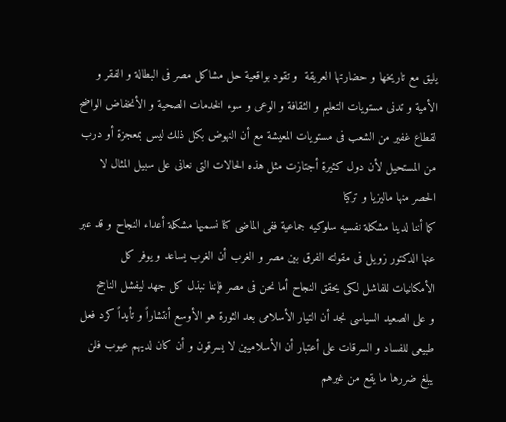يليق مع تاريخها و حضارتها العريقة  و تقود بواقعية حل مشاكل مصر فى البطالة و الفقر و الأمية و تدنى مستويات التعليم و الثقافة و الوعى و سوء الخدمات الصحية و الأنخفاض الواضح لقطاع غفير من الشعب فى مستويات المعيشة مع أن النهوض بكل ذلك ليس بمعجزة أو درب من المستحيل لأن دول كثيرة أجتازت مثل هذه الحالات التى نعانى على سبيل المثال لا الحصر منها ماليزيا و تركيا
كما أننا لدينا مشكلة نفسيه سلوكيه جماعية ففى الماضى كنا نسميها مشكلة أعداء النجاح و قد عبر عنها الدكتور زويل فى مقولته الفرق بين مصر و الغرب أن الغرب يساعد و يوفر كل الأمكانيات للفاشل لكى يحقق النجاح أما نحن فى مصر فإننا نبذل كل جهد ليفشل الناجح
و على الصعيد السياسى نجد أن التيار الأسلامى بعد الثورة هو الأوسع أنتشاراً و تأيداً كرد فعل طبيعى للفساد و السرقات على أعتبار أن الأسلاميين لا يسرقون و أن كان لديهم عيوب فلن يبلغ ضررها ما يقع من غيرهم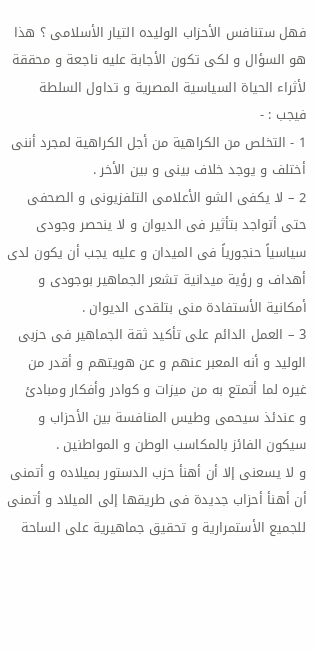فهل ستنافس الأحزاب الوليده التيار الأسلامى ؟ هذا هو السؤال و لكى تكون الأجابة عليه ناجعة و محققة لأثراء الحياة السياسية المصرية و تداول السلطة
فيجب : -
1 - التخلص من الكراهية من أجل الكراهية لمجرد أننى أختلف و يوجد خلاف بينى و بين الأخر .
2 – لا يكفى الشو الأعلامى التلفزيونى و الصحفى  حتى أتواجد بتأثير فى الديوان و لا ينحصر وجودى سياسياً حنجورياً فى الميدان و عليه يجب أن يكون لدى أهداف و رؤية ميدانية تشعر الجماهير بوجودى و أمكانية الأستفادة منى بتلقدى الديوان .
3 – العمل الدائم على تأكيد ثقة الجماهير فى حزبى الوليد و أنه المعبر عنهم و عن هويتهم و أقدر من غيره لما أتمتع به من ميزات و كوادر وأفكار ومبادئ
و عندئذ سيحمى وطيس المنافسة بين الأحزاب و سيكون الفائز بالمكاسب الوطن و المواطنين .
و لا يسعنى إلا أن أهنأ حزب الدستور بميلاده و أتمنى أن أهنأ أحزاب جديدة فى طريقها إلى الميلاد و أتمنى للجميع الأستمرارية و تحقيق جماهيرية على الساحة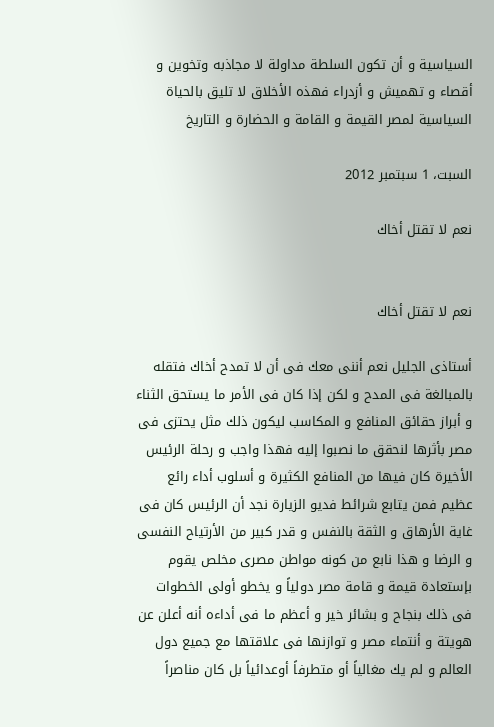السياسية و أن تكون السلطة مداولة لا مجاذبه وتخوين و أقصاء و تهميش و أزدراء فهذه الأخلاق لا تليق بالحياة السياسية لمصر القيمة و القامة و الحضارة و التاريخ

السبت، 1 سبتمبر 2012

نعم لا تقتل أخاك


نعم لا تقتل أخاك

أستاذى الجليل نعم أننى معك فى أن لا تمدح أخاك فتقله بالمبالغة فى المدح و لكن إذا كان فى الأمر ما يستحق الثناء و أبراز حقائق المنافع و المكاسب ليكون ذلك مثل يحتزى فى مصر بأثرها لنحقق ما نصبوا إليه فهذا واجب و رحلة الرئيس الأخيرة كان فيها من المنافع الكثيرة و أسلوب أداء رائع عظيم فمن يتابع شرائط فديو الزيارة نجد أن الرئيس كان فى غاية الأرهاق و الثقة بالنفس و قدر كبير من الأرتياح النفسى و الرضا و هذا نابع من كونه مواطن مصرى مخلص يقوم بإستعادة قيمة و قامة مصر دولياً و يخطو أولى الخطوات فى ذلك بنجاح و بشائر خير و أعظم ما فى أداءه أنه أعلن عن هويتة و أنتماء مصر و توازنها فى علاقتها مع جميع دول العالم و لم يك مغالياً أو متطرفاً أوعدائياً بل كان مناصراً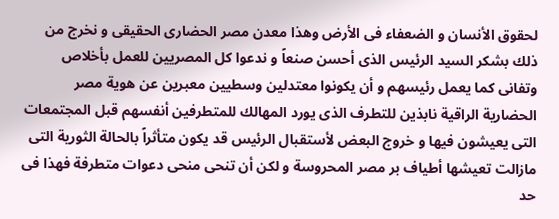لحقوق الأنسان و الضعفاء فى الأرض وهذا معدن مصر الحضارى الحقيقى و نخرج من ذلك بشكر السيد الرئيس الذى أحسن صنعاً و ندعوا كل المصريين للعمل بأخلاص وتفانى كما يعمل رئيسهم و أن يكونوا معتدلين وسطيين معبرين عن هوية مصر الحضارية الراقية نابذين للتطرف الذى يورد المهالك للمتطرفين أنفسهم قبل المجتمعات التى يعيشون فيها و خروج البعض لأستقبال الرئيس قد يكون متأثراً بالحالة الثورية التى مازالت تعيشها أطياف بر مصر المحروسة و لكن أن تنحى منحى دعوات متطرفة فهذا فى حد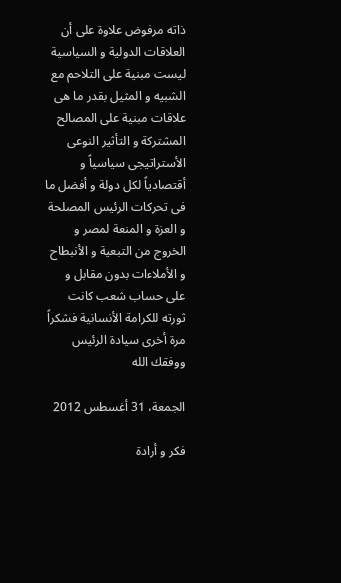ذاته مرفوض علاوة على أن العلاقات الدولية و السياسية ليست مبنية على التلاحم مع الشبيه و المثيل بقدر ما هى علاقات مبنية على المصالح المشتركة و التأثير النوعى الأستراتيجى سياسياً و أقتصادياً لكل دولة و أفضل ما فى تحركات الرئيس المصلحة و العزة و المنعة لمصر و الخروج من التبعية و الأنبطاح و الأملاءات بدون مقابل و على حساب شعب كانت ثورته للكرامة الأنسانية فشكراً مرة أخرى سيادة الرئيس ووفقك الله

الجمعة، 31 أغسطس 2012

فكر و أرادة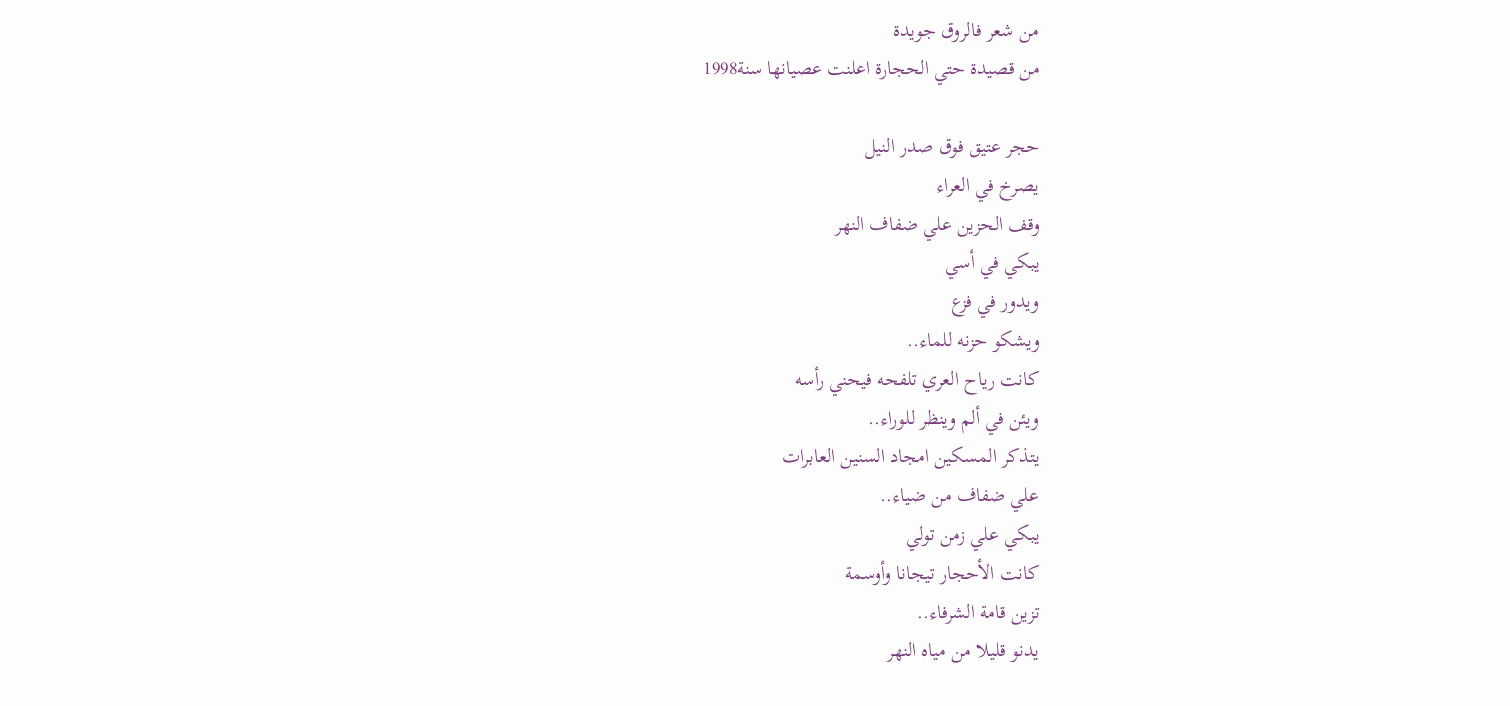من شعر فالروق جويدة
من قصيدة حتي الحجارة اعلنت عصيانها سنة1998

حجر عتيق فوق صدر النيل
يصرخ في العراء
وقف الحزين علي ضفاف النهر
يبكي في أسي
ويدور في فزع
ويشكو حزنه للماء..
كانت رياح العري تلفحه فيحني رأسه
ويئن في ألم وينظر للوراء..
يتذكر المسكين امجاد السنين العابرات
علي ضفاف من ضياء..
يبكي علي زمن تولي
كانت الأحجار تيجانا وأوسمة
تزين قامة الشرفاء..
يدنو قليلا من مياه النهر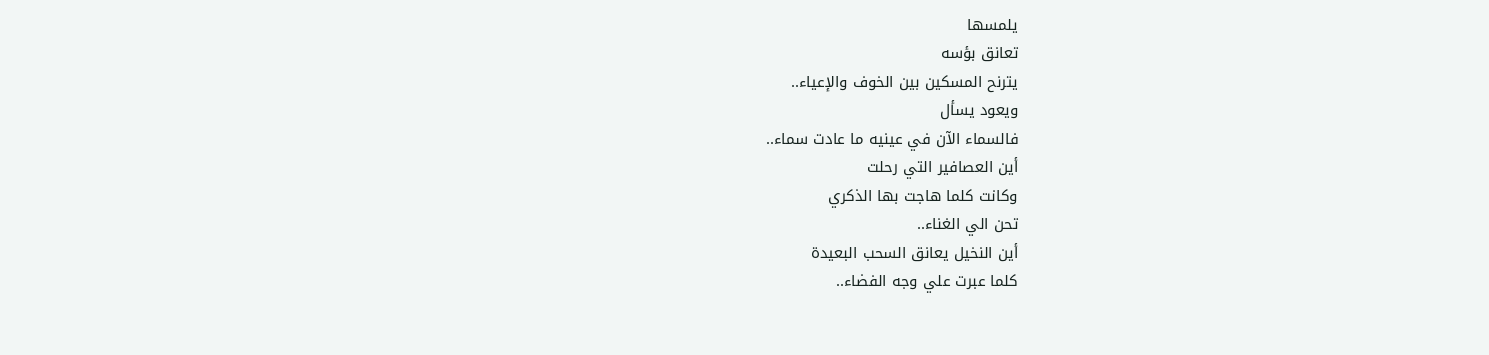يلمسها
تعانق بؤسه
يترنح المسكين بين الخوف والإعياء..
ويعود يسأل
فالسماء الآن في عينيه ما عادت سماء..
أين العصافير التي رحلت
وكانت كلما هاجت بها الذكري
تحن الي الغناء..
أين النخيل يعانق السحب البعيدة
كلما عبرت علي وجه الفضاء..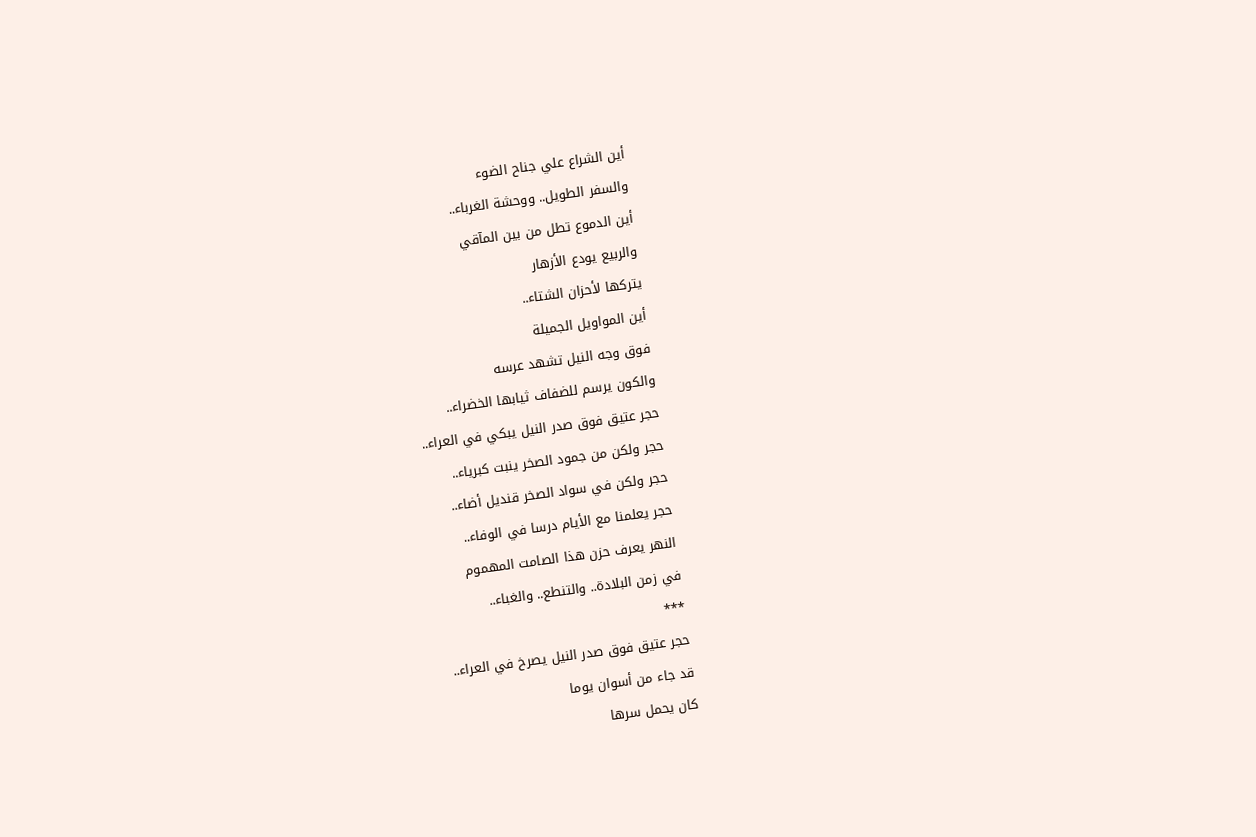أين الشراع علي جناح الضوء
والسفر الطويل.. ووحشة الغرباء..
أين الدموع تطل من بين المآقي
والربيع يودع الأزهار
يتركها لأحزان الشتاء..
أين المواويل الجميلة
فوق وجه النيل تشهد عرسه
والكون يرسم للضفاف ثيابها الخضراء..
حجر عتيق فوق صدر النيل يبكي في العراء..
حجر ولكن من جمود الصخر ينبت كبرياء..
حجر ولكن في سواد الصخر قنديل أضاء..
حجر يعلمنا مع الأيام درسا في الوفاء..
النهر يعرف حزن هذا الصامت المهموم
في زمن البلادة.. والتنطع.. والغباء..
***
حجر عتيق فوق صدر النيل يصرخ في العراء..
قد جاء من أسوان يوما
كان يحمل سرها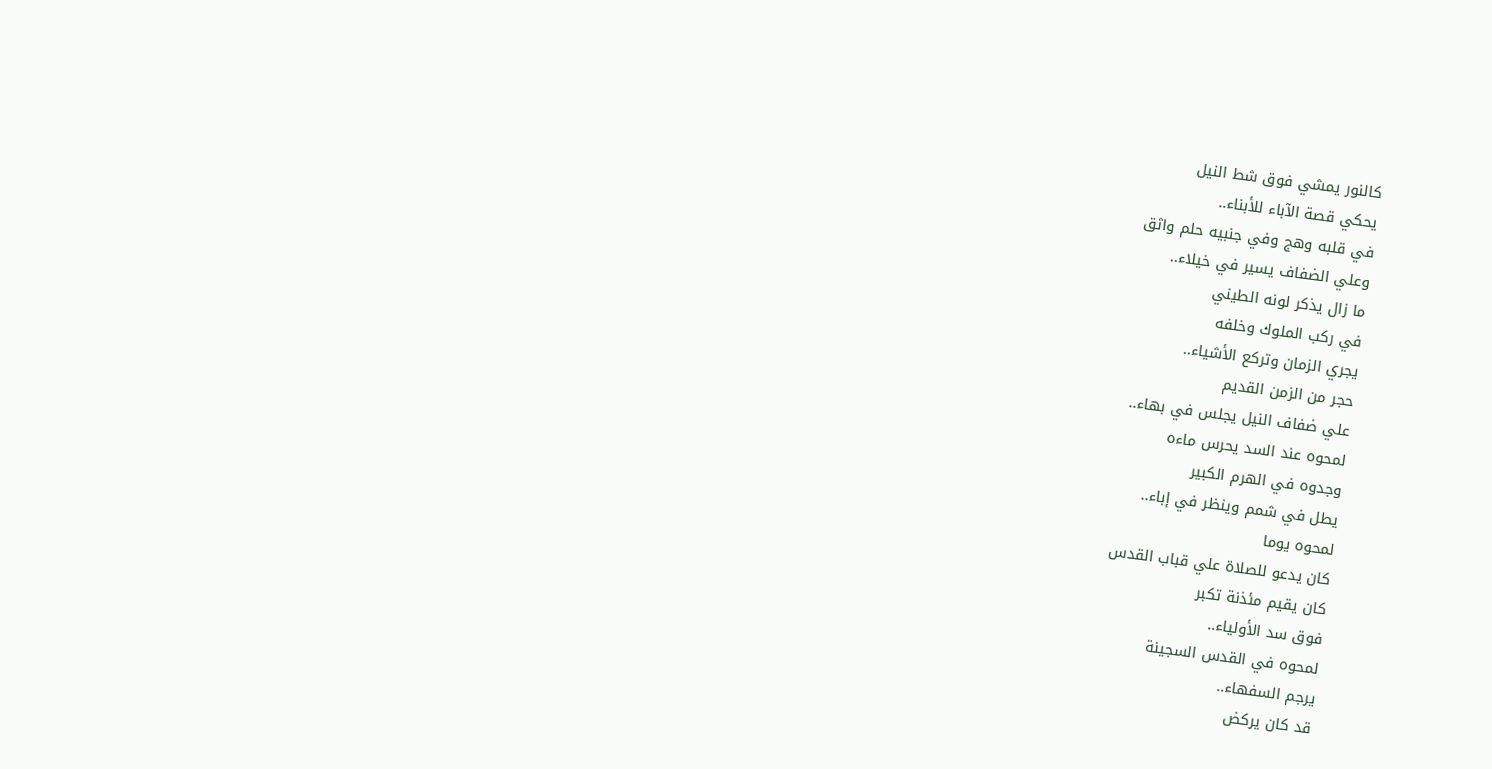كالنور يمشي فوق شط النيل
يحكي قصة الآباء للأبناء..
في قلبه وهج وفي جنبيه حلم واثق
وعلي الضفاف يسير في خيلاء..
ما زال يذكر لونه الطيني
في ركب الملوك وخلفه
يجري الزمان وتركع الأشياء..
حجر من الزمن القديم
علي ضفاف النيل يجلس في بهاء..
لمحوه عند السد يحرس ماءه
وجدوه في الهرم الكبير
يطل في شمم وينظر في إباء..
لمحوه يوما
كان يدعو للصلاة علي قباب القدس
كان يقيم مئذنة تكبر
فوق سد الأولياء..
لمحوه في القدس السجينة
يرجم السفهاء..
قد كان يركض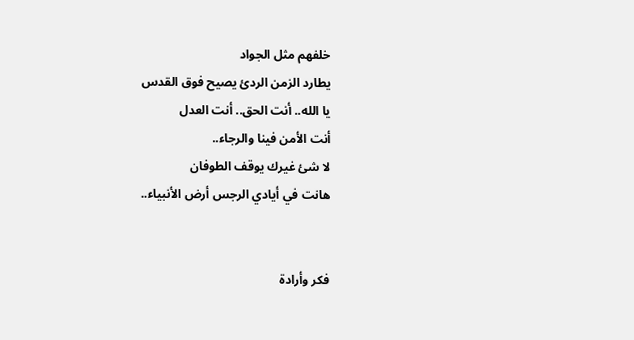خلفهم مثل الجواد
يطارد الزمن الردئ يصيح فوق القدس
يا الله.. أنت الحق.. أنت العدل
أنت الأمن فينا والرجاء..
لا شئ غيرك يوقف الطوفان
هانت في أيادي الرجس أرض الأنبياء..


فكر وأرادة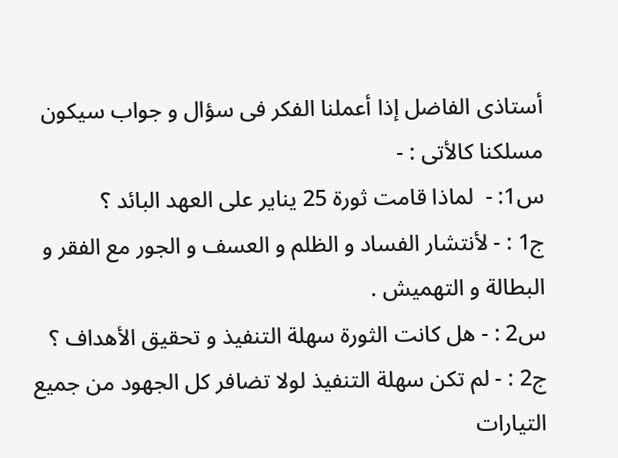أستاذى الفاضل إذا أعملنا الفكر فى سؤال و جواب سيكون مسلكنا كالأتى : -
س1: -  لماذا قامت ثورة 25 يناير على العهد البائد ؟
ج1 : - لأنتشار الفساد و الظلم و العسف و الجور مع الفقر و البطالة و التهميش .
س2 : - هل كانت الثورة سهلة التنفيذ و تحقيق الأهداف ؟
ج2 : - لم تكن سهلة التنفيذ لولا تضافر كل الجهود من جميع التيارات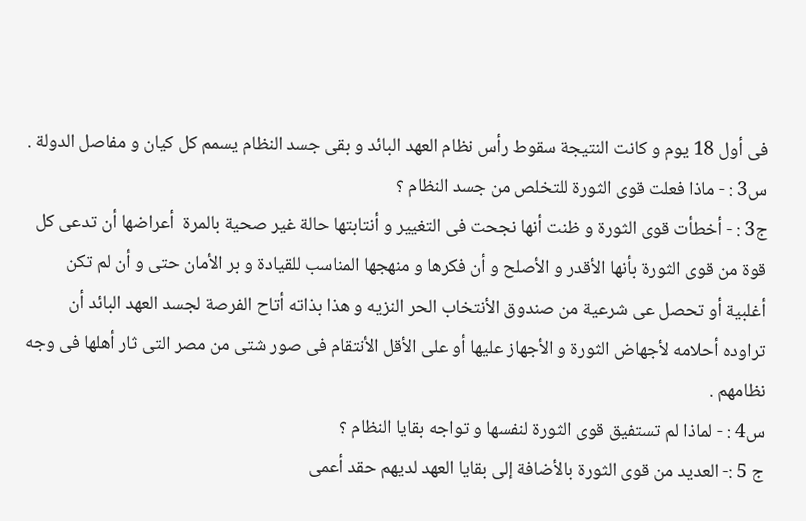فى أول 18 يوم و كانت النتيجة سقوط رأس نظام العهد البائد و بقى جسد النظام يسمم كل كيان و مفاصل الدولة .
س3 : - ماذا فعلت قوى الثورة للتخلص من جسد النظام ؟
ج3 : - أخطأت قوى الثورة و ظنت أنها نجحت فى التغيير و أنتابتها حالة غير صحية بالمرة  أعراضها أن تدعى كل قوة من قوى الثورة بأنها الأقدر و الأصلح و أن فكرها و منهجها المناسب للقيادة و بر الأمان حتى و أن لم تكن أغلبية أو تحصل عى شرعية من صندوق الأنتخاب الحر النزيه و هذا بذاته أتاح الفرصة لجسد العهد البائد أن تراوده أحلامه لأجهاض الثورة و الأجهاز عليها أو على الأقل الأنتقام فى صور شتى من مصر التى ثار أهلها فى وجه نظامهم .
س4 : - لماذا لم تستفيق قوى الثورة لنفسها و تواجه بقايا النظام ؟
ج 5 :- العديد من قوى الثورة بالأضافة إلى بقايا العهد لديهم حقد أعمى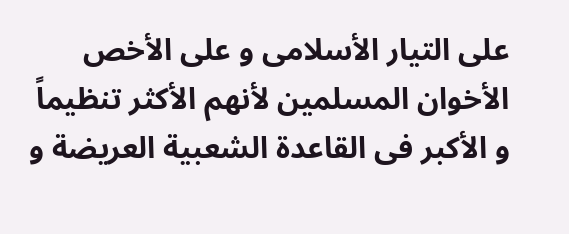على التيار الأسلامى و على الأخص الأخوان المسلمين لأنهم الأكثر تنظيماً  و الأكبر فى القاعدة الشعبية العريضة و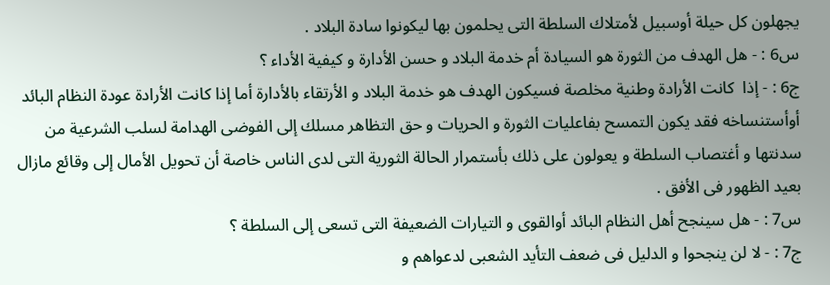يجهلون كل حيلة أوسبيل لأمتلاك السلطة التى يحلمون بها ليكونوا سادة البلاد .
س6 : - هل الهدف من الثورة هو السيادة أم خدمة البلاد و حسن الأدارة و كيفية الأداء ؟
ج6 : - إذا  كانت الأرادة وطنية مخلصة فسيكون الهدف هو خدمة البلاد و الأرتقاء بالأدارة أما إذا كانت الأرادة عودة النظام البائد أوأستنساخه فقد يكون التمسح بفاعليات الثورة و الحريات و حق التظاهر مسلك إلى الفوضى الهدامة لسلب الشرعية من سدنتها و أغتصاب السلطة و يعولون على ذلك بأستمرار الحالة الثورية التى لدى الناس خاصة أن تحويل الأمال إلى وقائع مازال بعيد الظهور فى الأفق .
س7 : - هل سينجح أهل النظام البائد أوالقوى و التيارات الضعيفة التى تسعى إلى السلطة ؟
ج7 : - لا لن ينجحوا و الدليل فى ضعف التأيد الشعبى لدعواهم و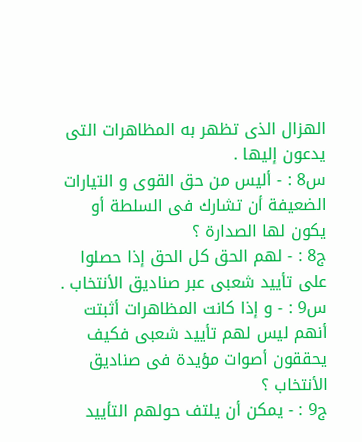الهزال الذى تظهر به المظاهرات التى يدعون إليها .
س8 : - أليس من حق القوى و التيارات الضعيفة أن تشارك فى السلطة أو يكون لها الصدارة ؟
ج8 : - لهم الحق كل الحق إذا حصلوا على تأييد شعبى عبر صناديق الأنتخاب .
س9 : - و إذا كانت المظاهرات أثبتت أنهم ليس لهم تأييد شعبى فكيف يحققون أصوات مؤيدة فى صناديق الأنتخاب ؟
ج9 : - يمكن أن يلتف حولهم التأييد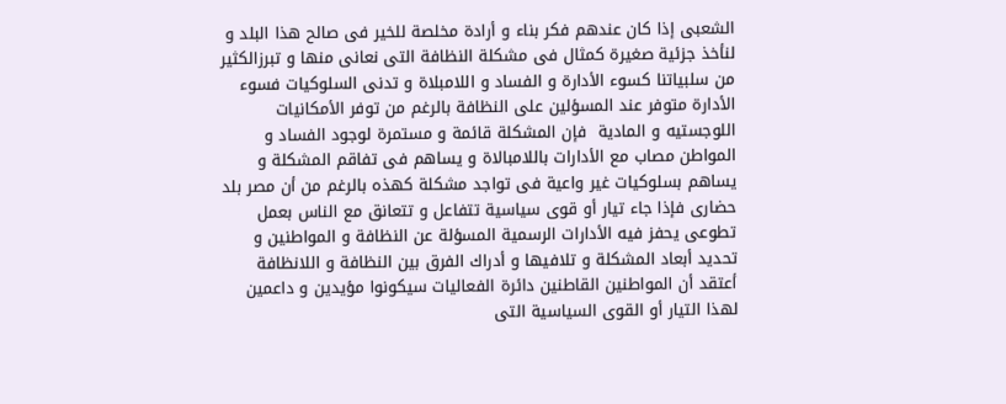الشعبى إذا كان عندهم فكر بناء و أرادة مخلصة للخير فى صالح هذا البلد و لنأخذ جزئية صغيرة كمثال فى مشكلة النظافة التى نعانى منها و تبرزالكثير من سلبياتنا كسوء الأدارة و الفساد و اللامبلاة و تدنى السلوكيات فسوء الأدارة متوفر عند المسؤلين على النظافة بالرغم من توفر الأمكانيات اللوجستيه و المادية  فإن المشكلة قائمة و مستمرة لوجود الفساد و المواطن مصاب مع الأدارات باللامبالاة و يساهم فى تفاقم المشكلة و يساهم بسلوكيات غير واعية فى تواجد مشكلة كهذه بالرغم من أن مصر بلد حضارى فإذا جاء تيار أو قوى سياسية تتفاعل و تتعانق مع الناس بعمل تطوعى يحفز فيه الأدارات الرسمية المسؤلة عن النظافة و المواطنين و تحديد أبعاد المشكلة و تلافيها و أدراك الفرق بين النظافة و اللانظافة أعتقد أن المواطنين القاطنين دائرة الفعاليات سيكونوا مؤيدين و داعمين لهذا التيار أو القوى السياسية التى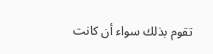تقوم بذلك سواء أن كانت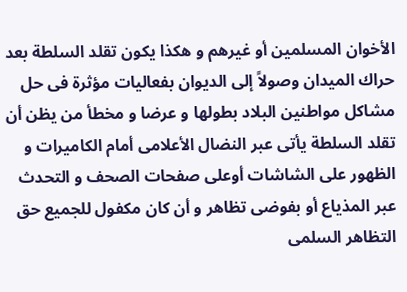الأخوان المسلمين أو غيرهم و هكذا يكون تقلد السلطة بعد حراك الميدان وصولاً إلى الديوان بفعاليات مؤثرة فى حل مشاكل مواطنين البلاد بطولها و عرضا و مخطأ من يظن أن تقلد السلطة يأتى عبر النضال الأعلامى أمام الكاميرات و الظهور على الشاشات أوعلى صفحات الصحف و التحدث عبر المذياع أو بفوضى تظاهر و أن كان مكفول للجميع حق التظاهر السلمى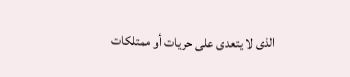الذى لا يتعدى على حريات أو ممتلكات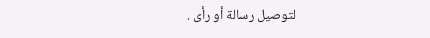لتوصيل رسالة أو رأى .